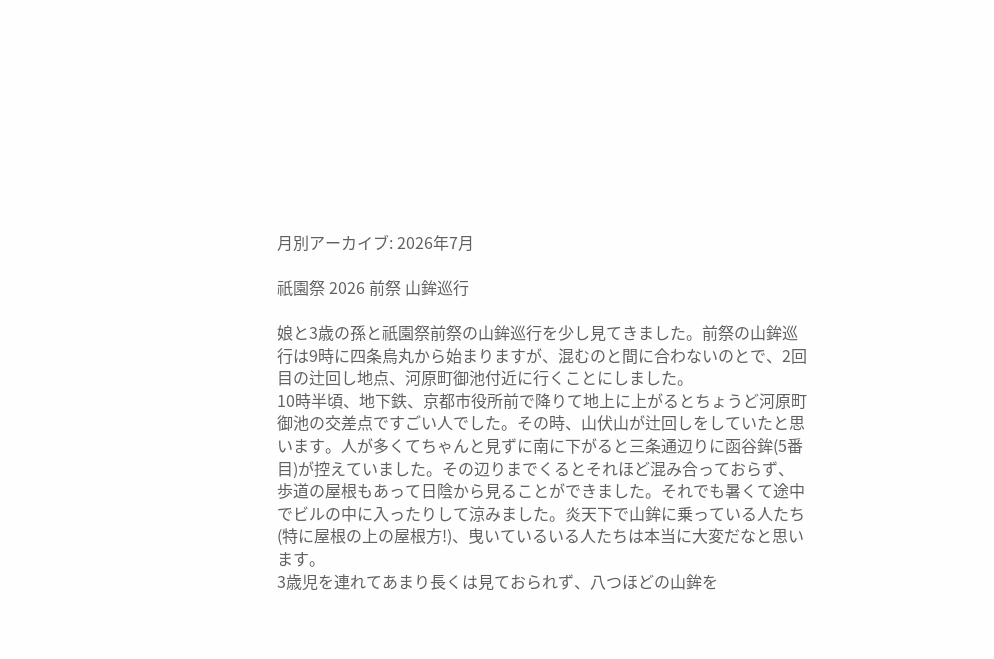月別アーカイブ: 2026年7月

祇園祭 2026 前祭 山鉾巡行

娘と3歳の孫と祇園祭前祭の山鉾巡行を少し見てきました。前祭の山鉾巡行は9時に四条烏丸から始まりますが、混むのと間に合わないのとで、2回目の辻回し地点、河原町御池付近に行くことにしました。
10時半頃、地下鉄、京都市役所前で降りて地上に上がるとちょうど河原町御池の交差点ですごい人でした。その時、山伏山が辻回しをしていたと思います。人が多くてちゃんと見ずに南に下がると三条通辺りに函谷鉾(5番目)が控えていました。その辺りまでくるとそれほど混み合っておらず、歩道の屋根もあって日陰から見ることができました。それでも暑くて途中でビルの中に入ったりして涼みました。炎天下で山鉾に乗っている人たち(特に屋根の上の屋根方!)、曳いているいる人たちは本当に大変だなと思います。
3歳児を連れてあまり長くは見ておられず、八つほどの山鉾を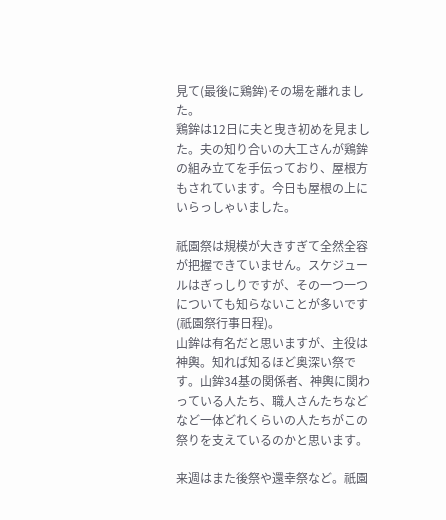見て(最後に鶏鉾)その場を離れました。
鶏鉾は12日に夫と曳き初めを見ました。夫の知り合いの大工さんが鶏鉾の組み立てを手伝っており、屋根方もされています。今日も屋根の上にいらっしゃいました。

祇園祭は規模が大きすぎて全然全容が把握できていません。スケジュールはぎっしりですが、その一つ一つについても知らないことが多いです(祇園祭行事日程)。
山鉾は有名だと思いますが、主役は神輿。知れば知るほど奥深い祭です。山鉾34基の関係者、神輿に関わっている人たち、職人さんたちなどなど一体どれくらいの人たちがこの祭りを支えているのかと思います。

来週はまた後祭や還幸祭など。祇園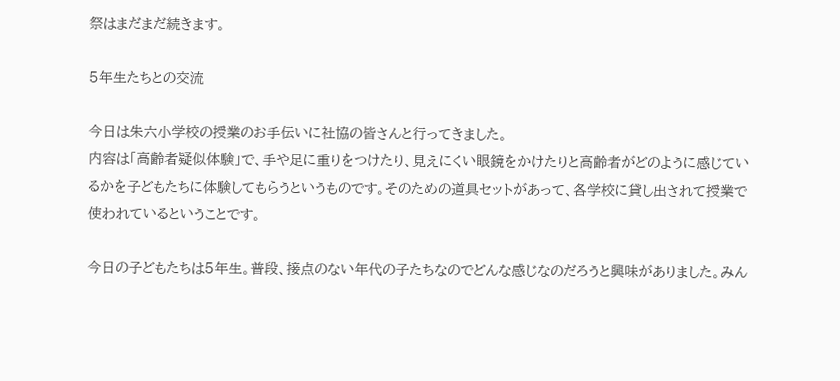祭はまだまだ続きます。

5年生たちとの交流

今日は朱六小学校の授業のお手伝いに社協の皆さんと行ってきました。
内容は「高齢者疑似体験」で、手や足に重りをつけたり、見えにくい眼鏡をかけたりと高齢者がどのように感じているかを子どもたちに体験してもらうというものです。そのための道具セットがあって、各学校に貸し出されて授業で使われているということです。

今日の子どもたちは5年生。普段、接点のない年代の子たちなのでどんな感じなのだろうと興味がありました。みん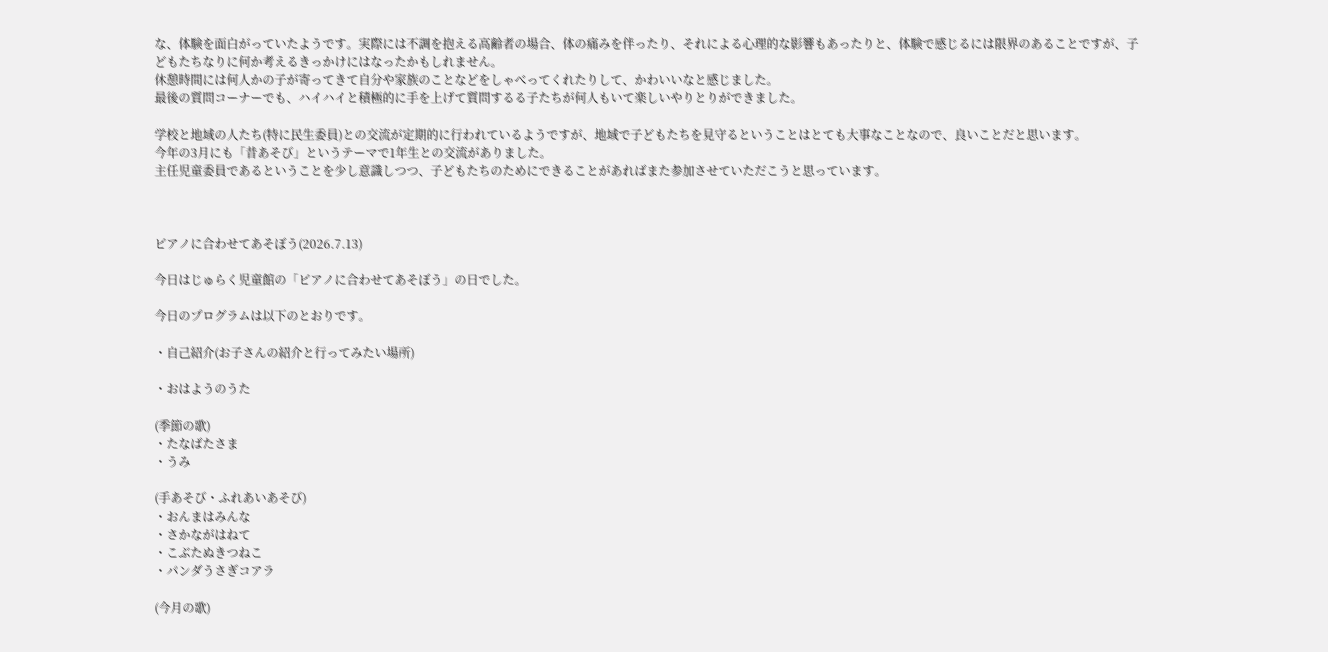な、体験を面白がっていたようです。実際には不調を抱える高齢者の場合、体の痛みを伴ったり、それによる心理的な影響もあったりと、体験で感じるには限界のあることですが、子どもたちなりに何か考えるきっかけにはなったかもしれません。
休憩時間には何人かの子が寄ってきて自分や家族のことなどをしゃべってくれたりして、かわいいなと感じました。
最後の質問コーナーでも、ハイハイと積極的に手を上げて質問するる子たちが何人もいて楽しいやりとりができました。

学校と地域の人たち(特に民生委員)との交流が定期的に行われているようですが、地域で子どもたちを見守るということはとても大事なことなので、良いことだと思います。
今年の3月にも「昔あそび」というテーマで1年生との交流がありました。
主任児童委員であるということを少し意識しつつ、子どもたちのためにできることがあればまた参加させていただこうと思っています。



ピアノに合わせてあそぼう(2026.7.13)

今日はじゅらく児童館の「ピアノに合わせてあそぼう」の日でした。

今日のプログラムは以下のとおりです。

・自己紹介(お子さんの紹介と行ってみたい場所)

・おはようのうた

(季節の歌)
・たなばたさま
・うみ

(手あそび・ふれあいあそび)
・おんまはみんな
・さかながはねて
・こぶたぬきつねこ
・パンダうさぎコアラ

(今月の歌)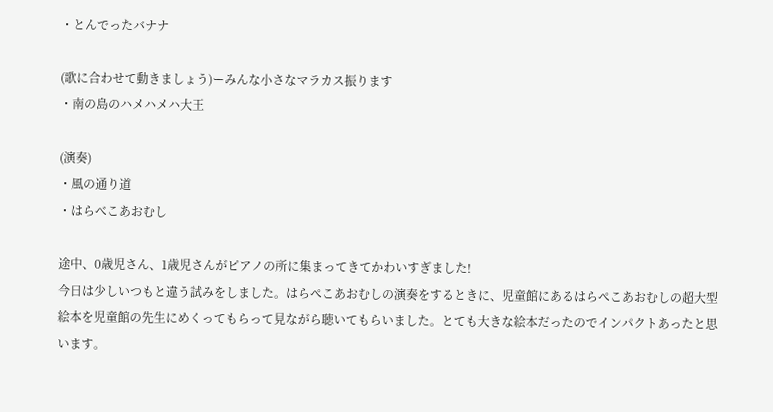・とんでったバナナ

(歌に合わせて動きましょう)ーみんな小さなマラカス振ります
・南の島のハメハメハ大王

(演奏)
・風の通り道
・はらべこあおむし

途中、0歳児さん、1歳児さんがピアノの所に集まってきてかわいすぎました!
今日は少しいつもと違う試みをしました。はらぺこあおむしの演奏をするときに、児童館にあるはらぺこあおむしの超大型絵本を児童館の先生にめくってもらって見ながら聴いてもらいました。とても大きな絵本だったのでインパクトあったと思います。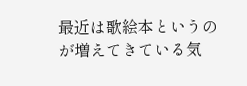最近は歌絵本というのが増えてきている気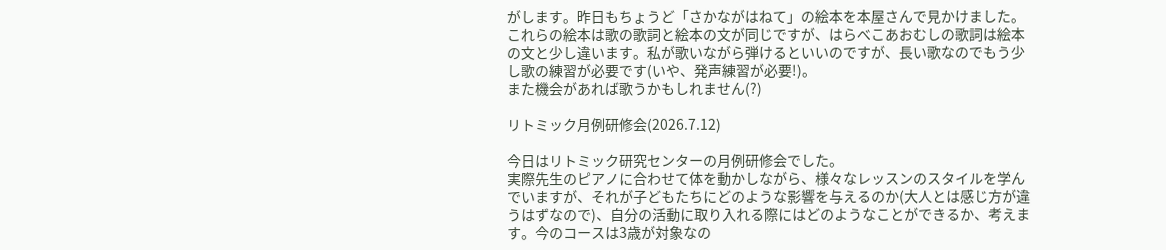がします。昨日もちょうど「さかながはねて」の絵本を本屋さんで見かけました。これらの絵本は歌の歌詞と絵本の文が同じですが、はらべこあおむしの歌詞は絵本の文と少し違います。私が歌いながら弾けるといいのですが、長い歌なのでもう少し歌の練習が必要です(いや、発声練習が必要!)。
また機会があれば歌うかもしれません(?)

リトミック月例研修会(2026.7.12)

今日はリトミック研究センターの月例研修会でした。
実際先生のピアノに合わせて体を動かしながら、様々なレッスンのスタイルを学んでいますが、それが子どもたちにどのような影響を与えるのか(大人とは感じ方が違うはずなので)、自分の活動に取り入れる際にはどのようなことができるか、考えます。今のコースは3歳が対象なの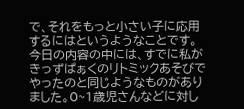で、それをもっと小さい子に応用するにはというようなことです。
今日の内容の中には、すでに私がきっずぱぁくのリトミックあそびでやったのと同じようなものがありました。0~1歳児さんなどに対し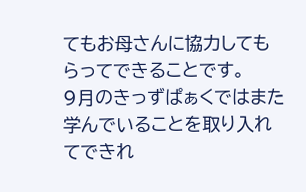てもお母さんに協力してもらってできることです。
9月のきっずぱぁくではまた学んでいることを取り入れてできれ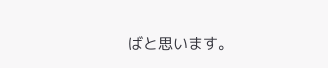ばと思います。